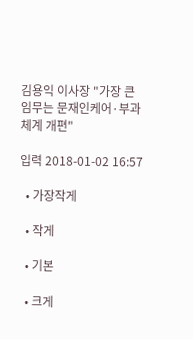김용익 이사장 "가장 큰 임무는 문재인케어·부과체계 개편"

입력 2018-01-02 16:57

  • 가장작게

  • 작게

  • 기본

  • 크게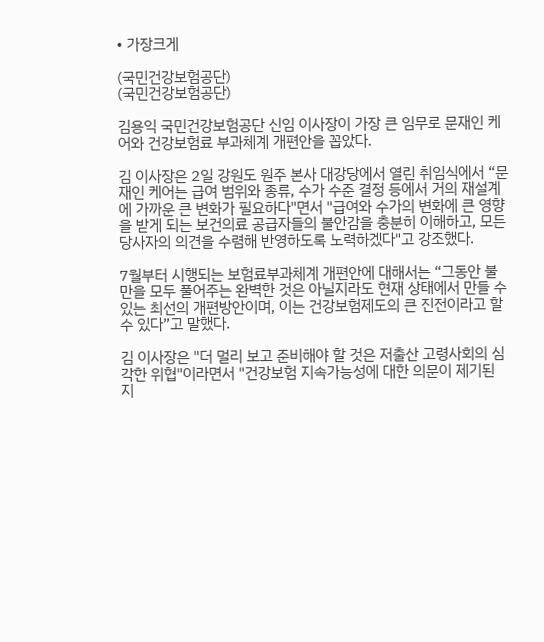• 가장크게

(국민건강보험공단)
(국민건강보험공단)

김용익 국민건강보험공단 신임 이사장이 가장 큰 임무로 문재인 케어와 건강보험료 부과체계 개편안을 꼽았다.

김 이사장은 2일 강원도 원주 본사 대강당에서 열린 취임식에서 “문재인 케어는 급여 범위와 종류, 수가 수준 결정 등에서 거의 재설계에 가까운 큰 변화가 필요하다"면서 "급여와 수가의 변화에 큰 영향을 받게 되는 보건의료 공급자들의 불안감을 충분히 이해하고, 모든 당사자의 의견을 수렴해 반영하도록 노력하겠다"고 강조했다.

7월부터 시행되는 보험료부과체계 개편안에 대해서는 “그동안 불만을 모두 풀어주는 완벽한 것은 아닐지라도 현재 상태에서 만들 수 있는 최선의 개편방안이며, 이는 건강보험제도의 큰 진전이라고 할 수 있다”고 말했다.

김 이사장은 "더 멀리 보고 준비해야 할 것은 저출산 고령사회의 심각한 위협"이라면서 "건강보험 지속가능성에 대한 의문이 제기된 지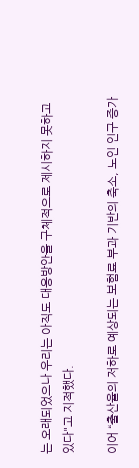는 오래되었으나 우리는 아직도 대응방안을 구체적으로 제시하지 못하고 있다"고 지적했다.

이어 “출산율의 저하로 예상되는 보험료 부과 기반의 축소, 노인 인구 증가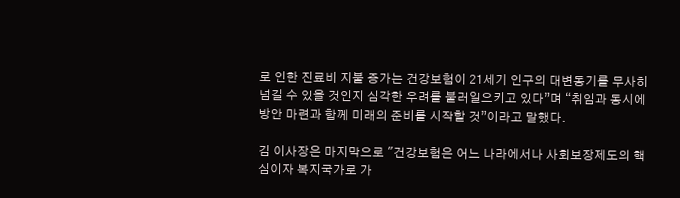로 인한 진료비 지불 증가는 건강보험이 21세기 인구의 대변동기를 무사히 넘길 수 있을 것인지 심각한 우려를 불러일으키고 있다”며 “취임과 동시에 방안 마련과 함께 미래의 준비를 시작할 것”이라고 말했다.

김 이사장은 마지막으로 "건강보험은 어느 나라에서나 사회보장제도의 핵심이자 복지국가로 가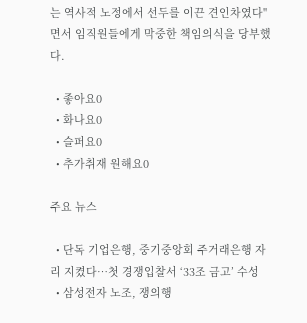는 역사적 노정에서 선두를 이끈 견인차였다"면서 임직원들에게 막중한 책임의식을 당부했다.

  • 좋아요0
  • 화나요0
  • 슬퍼요0
  • 추가취재 원해요0

주요 뉴스

  • 단독 기업은행, 중기중앙회 주거래은행 자리 지켰다…첫 경쟁입찰서 ‘33조 금고’ 수성
  • 삼성전자 노조, 쟁의행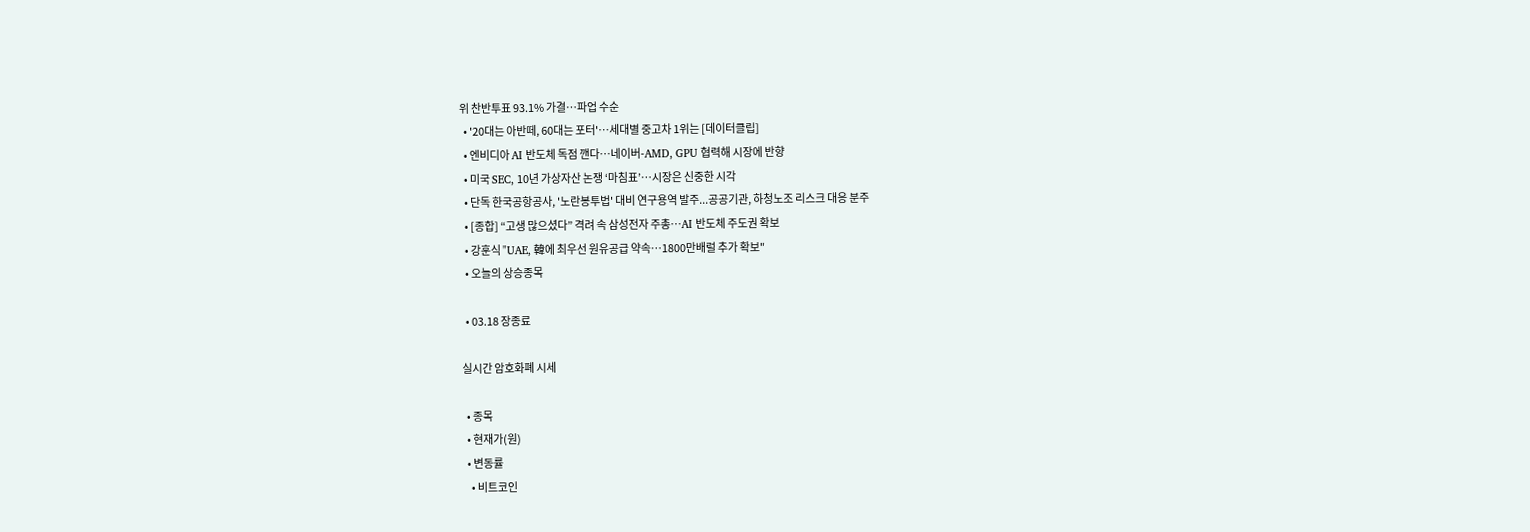위 찬반투표 93.1% 가결…파업 수순
  • '20대는 아반떼, 60대는 포터'…세대별 중고차 1위는 [데이터클립]
  • 엔비디아 AI 반도체 독점 깬다⋯네이버-AMD, GPU 협력해 시장에 반향
  • 미국 SEC, 10년 가상자산 논쟁 ‘마침표’…시장은 신중한 시각
  • 단독 한국공항공사, '노란봉투법' 대비 연구용역 발주...공공기관, 하청노조 리스크 대응 분주
  • [종합] “고생 많으셨다” 격려 속 삼성전자 주총⋯AI 반도체 주도권 확보
  • 강훈식 "UAE, 韓에 최우선 원유공급 약속…1800만배럴 추가 확보"
  • 오늘의 상승종목

  • 03.18 장종료

실시간 암호화폐 시세

  • 종목
  • 현재가(원)
  • 변동률
    • 비트코인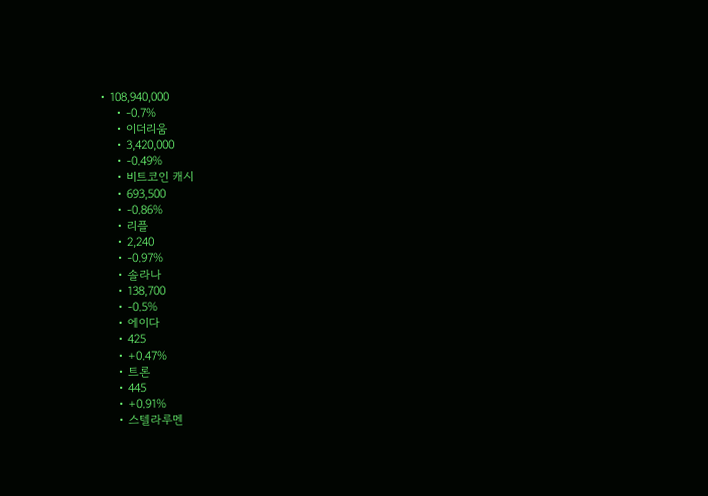• 108,940,000
    • -0.7%
    • 이더리움
    • 3,420,000
    • -0.49%
    • 비트코인 캐시
    • 693,500
    • -0.86%
    • 리플
    • 2,240
    • -0.97%
    • 솔라나
    • 138,700
    • -0.5%
    • 에이다
    • 425
    • +0.47%
    • 트론
    • 445
    • +0.91%
    • 스텔라루멘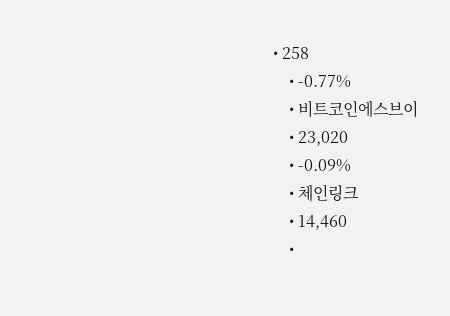• 258
    • -0.77%
    • 비트코인에스브이
    • 23,020
    • -0.09%
    • 체인링크
    • 14,460
    •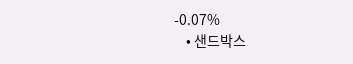-0.07%
    • 샌드박스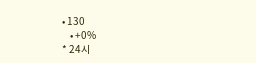• 130
    • +0%
* 24시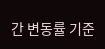간 변동률 기준